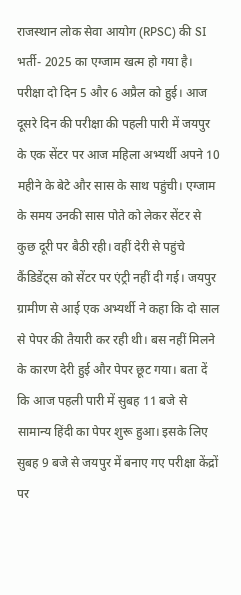राजस्थान लोक सेवा आयोग (RPSC) की SI भर्ती- 2025 का एग्जाम खत्म हो गया है। परीक्षा दो दिन 5 और 6 अप्रैल को हुई। आज दूसरे दिन की परीक्षा की पहली पारी में जयपुर के एक सेंटर पर आज महिला अभ्यर्थी अपने 10 महीने के बेटे और सास के साथ पहुंची। एग्जाम के समय उनकी सास पोते को लेकर सेंटर से कुछ दूरी पर बैठी रही। वहीं देरी से पहुंचे कैंडिडेंट्स को सेंटर पर एंट्री नहीं दी गई। जयपुर ग्रामीण से आई एक अभ्यर्थी ने कहा कि दो साल से पेपर की तैयारी कर रही थी। बस नहीं मिलने के कारण देरी हुई और पेपर छूट गया। बता दें कि आज पहली पारी में सुबह 11 बजे से सामान्य हिंदी का पेपर शुरू हुआ। इसके लिए सुबह 9 बजे से जयपुर में बनाए गए परीक्षा केंद्रों पर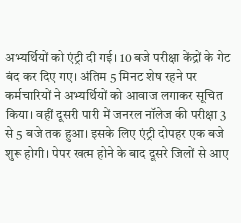अभ्यर्थियों को एंट्री दी गई। 10 बजे परीक्षा केंद्रों के गेट बंद कर दिए गए। अंतिम 5 मिनट शेष रहने पर कर्मचारियों ने अभ्यर्थियों को आवाज लगाकर सूचित किया। वहीं दूसरी पारी में जनरल नॉलेज की परीक्षा 3 से 5 बजे तक हुआ। इसके लिए एंट्री दोपहर एक बजे शुरू होगी। पेपर खत्म होने के बाद दूसरे जिलों से आए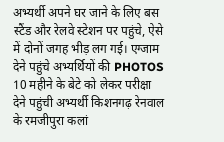अभ्यर्थी अपने घर जाने के लिए बस स्टैंड और रेलवे स्टेशन पर पहुंचे, ऐसे में दोनों जगह भीड़ लग गई। एग्जाम देने पहुंचे अभ्यर्थियों की PHOTOS 10 महीने के बेटे को लेकर परीक्षा देने पहुंची अभ्यर्थी किशनगढ़ रेनवाल के रमजीपुरा कलां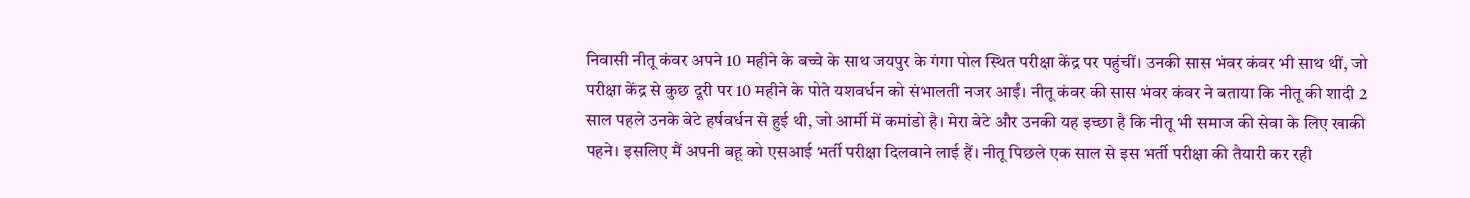निवासी नीतू कंवर अपने 10 महीने के बच्चे के साथ जयपुर के गंगा पोल स्थित परीक्षा केंद्र पर पहुंचीं। उनकी सास भंवर कंवर भी साथ थीं, जो परीक्षा केंद्र से कुछ दूरी पर 10 महीने के पोते यशवर्धन को संभालती नजर आईं। नीतू कंवर की सास भंवर कंवर ने बताया कि नीतू की शादी 2 साल पहले उनके बेटे हर्षवर्धन से हुई थी, जो आर्मी में कमांडो है। मेरा बेटे और उनकी यह इच्छा है कि नीतू भी समाज की सेवा के लिए खाकी पहने। इसलिए मैं अपनी बहू को एसआई भर्ती परीक्षा दिलवाने लाई हैं। नीतू पिछले एक साल से इस भर्ती परीक्षा की तैयारी कर रही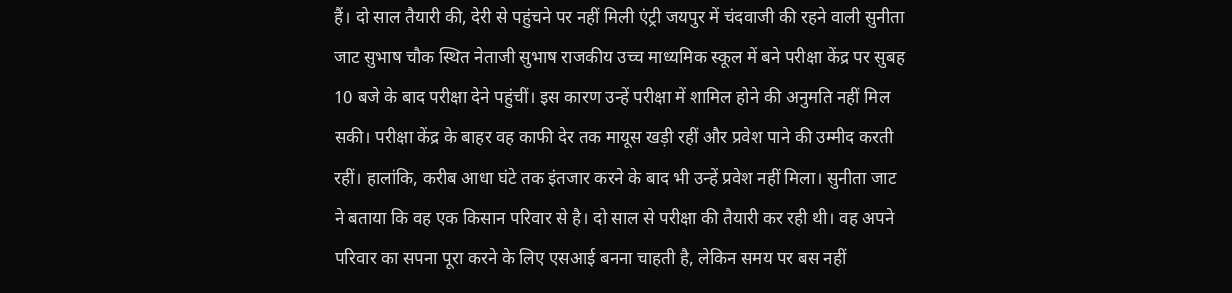हैं। दो साल तैयारी की, देरी से पहुंचने पर नहीं मिली एंट्री जयपुर में चंदवाजी की रहने वाली सुनीता जाट सुभाष चौक स्थित नेताजी सुभाष राजकीय उच्च माध्यमिक स्कूल में बने परीक्षा केंद्र पर सुबह 10 बजे के बाद परीक्षा देने पहुंचीं। इस कारण उन्हें परीक्षा में शामिल होने की अनुमति नहीं मिल सकी। परीक्षा केंद्र के बाहर वह काफी देर तक मायूस खड़ी रहीं और प्रवेश पाने की उम्मीद करती रहीं। हालांकि, करीब आधा घंटे तक इंतजार करने के बाद भी उन्हें प्रवेश नहीं मिला। सुनीता जाट ने बताया कि वह एक किसान परिवार से है। दो साल से परीक्षा की तैयारी कर रही थी। वह अपने परिवार का सपना पूरा करने के लिए एसआई बनना चाहती है, लेकिन समय पर बस नहीं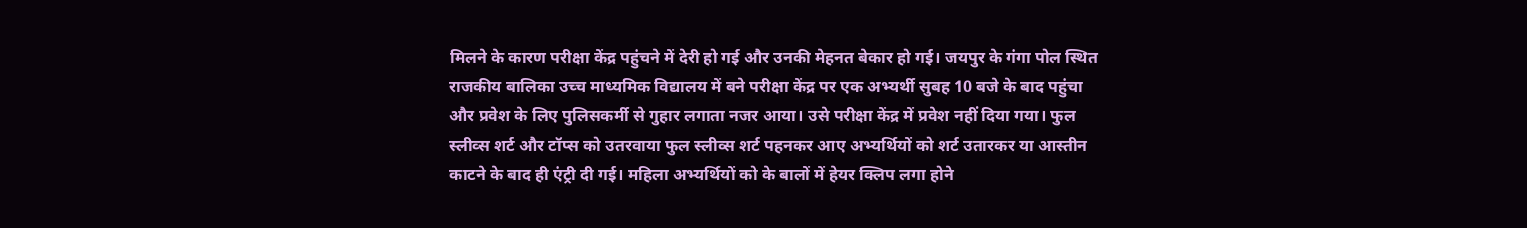मिलने के कारण परीक्षा केंद्र पहुंचने में देरी हो गई और उनकी मेहनत बेकार हो गई। जयपुर के गंगा पोल स्थित राजकीय बालिका उच्च माध्यमिक विद्यालय में बने परीक्षा केंद्र पर एक अभ्यर्थी सुबह 10 बजे के बाद पहुंचा और प्रवेश के लिए पुलिसकर्मी से गुहार लगाता नजर आया। उसे परीक्षा केंद्र में प्रवेश नहीं दिया गया। फुल स्लीव्स शर्ट और टॉप्स को उतरवाया फुल स्लीव्स शर्ट पहनकर आए अभ्यर्थियों को शर्ट उतारकर या आस्तीन काटने के बाद ही एंट्री दी गई। महिला अभ्यर्थियों को के बालों में हेयर क्लिप लगा होने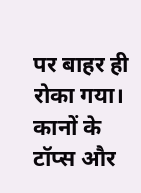पर बाहर ही रोका गया। कानों के टॉप्स और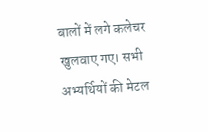बालों में लगे कलेचर खुलवाए गए। सभी अभ्यर्थियों की मेटल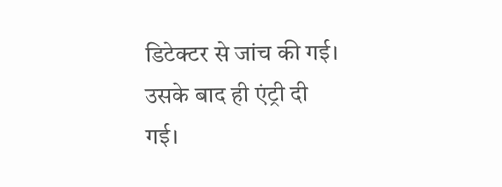डिटेक्टर से जांच की गई। उसके बाद ही एंट्री दी गई।